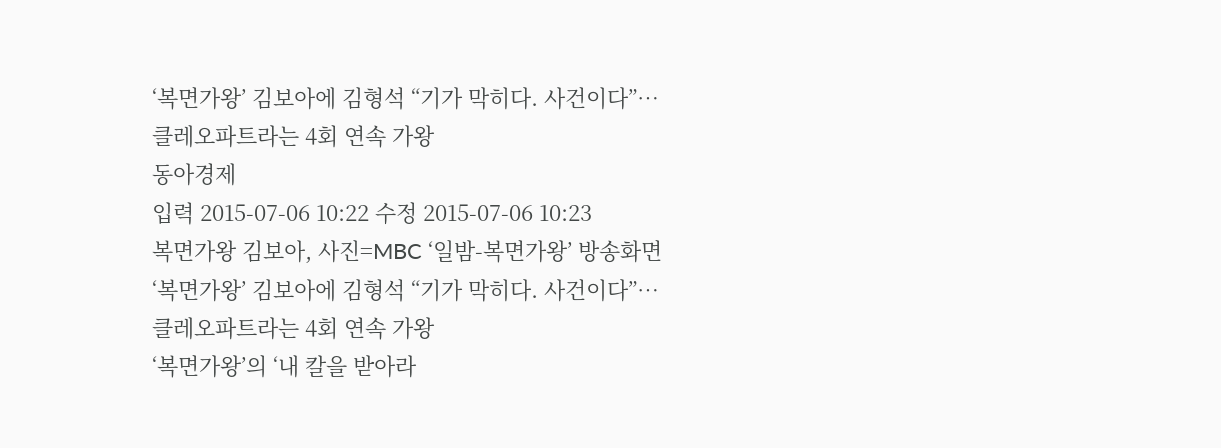‘복면가왕’ 김보아에 김형석 “기가 막히다. 사건이다”…클레오파트라는 4회 연속 가왕
동아경제
입력 2015-07-06 10:22 수정 2015-07-06 10:23
복면가왕 김보아, 사진=MBC ‘일밤-복면가왕’ 방송화면‘복면가왕’ 김보아에 김형석 “기가 막히다. 사건이다”…클레오파트라는 4회 연속 가왕
‘복면가왕’의 ‘내 칼을 받아라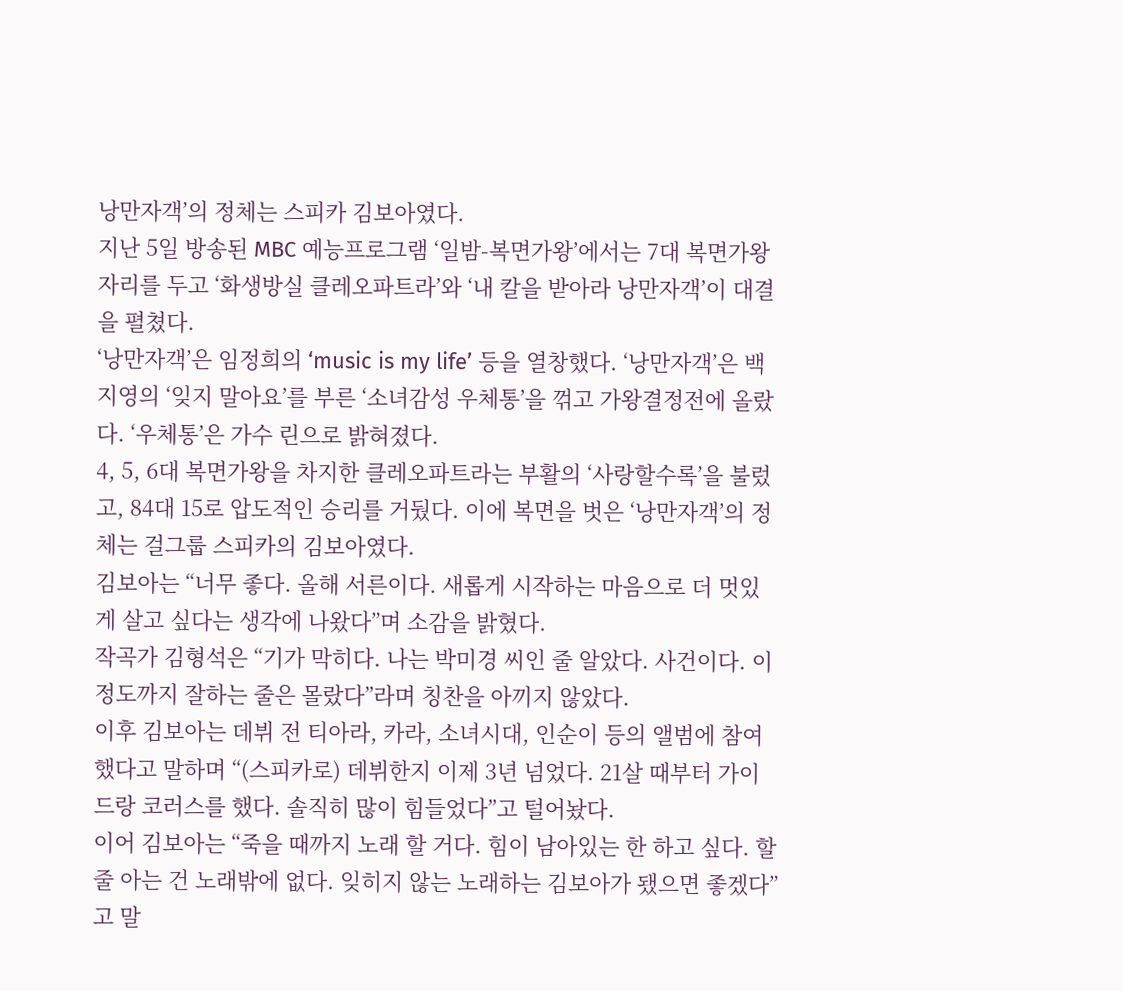낭만자객’의 정체는 스피카 김보아였다.
지난 5일 방송된 MBC 예능프로그램 ‘일밤-복면가왕’에서는 7대 복면가왕 자리를 두고 ‘화생방실 클레오파트라’와 ‘내 칼을 받아라 낭만자객’이 대결을 펼쳤다.
‘낭만자객’은 임정희의 ‘music is my life’ 등을 열창했다. ‘낭만자객’은 백지영의 ‘잊지 말아요’를 부른 ‘소녀감성 우체통’을 꺾고 가왕결정전에 올랐다. ‘우체통’은 가수 린으로 밝혀졌다.
4, 5, 6대 복면가왕을 차지한 클레오파트라는 부활의 ‘사랑할수록’을 불렀고, 84대 15로 압도적인 승리를 거뒀다. 이에 복면을 벗은 ‘낭만자객’의 정체는 걸그룹 스피카의 김보아였다.
김보아는 “너무 좋다. 올해 서른이다. 새롭게 시작하는 마음으로 더 멋있게 살고 싶다는 생각에 나왔다”며 소감을 밝혔다.
작곡가 김형석은 “기가 막히다. 나는 박미경 씨인 줄 알았다. 사건이다. 이 정도까지 잘하는 줄은 몰랐다”라며 칭찬을 아끼지 않았다.
이후 김보아는 데뷔 전 티아라, 카라, 소녀시대, 인순이 등의 앨범에 참여했다고 말하며 “(스피카로) 데뷔한지 이제 3년 넘었다. 21살 때부터 가이드랑 코러스를 했다. 솔직히 많이 힘들었다”고 털어놨다.
이어 김보아는 “죽을 때까지 노래 할 거다. 힘이 남아있는 한 하고 싶다. 할 줄 아는 건 노래밖에 없다. 잊히지 않는 노래하는 김보아가 됐으면 좋겠다”고 말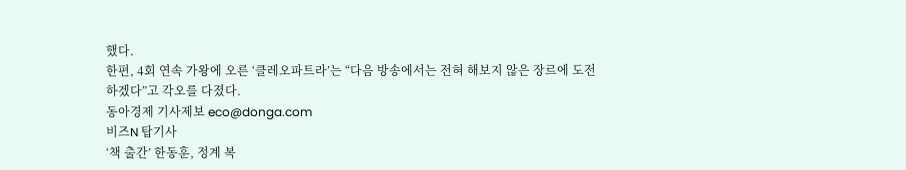했다.
한편, 4회 연속 가왕에 오른 ‘클레오파트라’는 “다음 방송에서는 전혀 해보지 않은 장르에 도전하겠다”고 각오를 다졌다.
동아경제 기사제보 eco@donga.com
비즈N 탑기사
‘책 출간’ 한동훈, 정계 복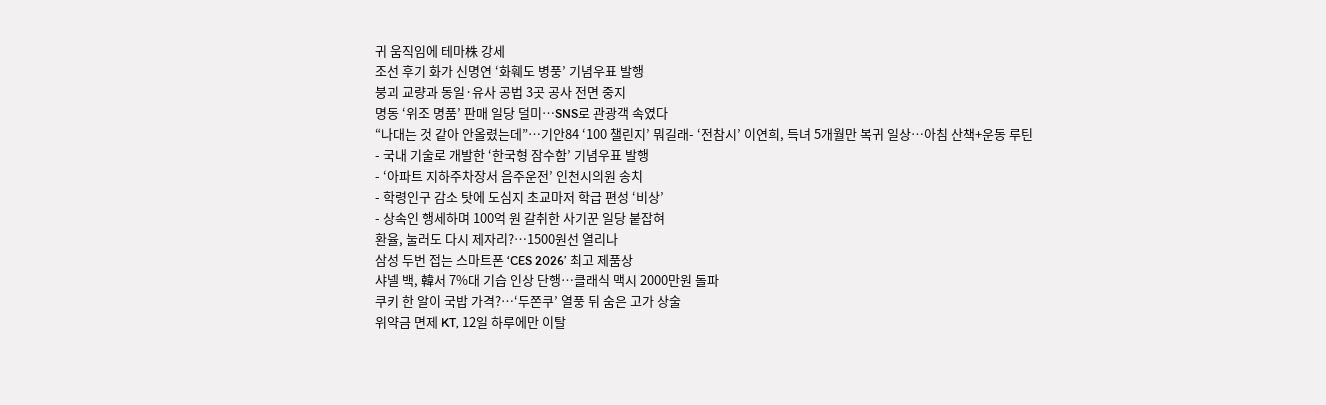귀 움직임에 테마株 강세
조선 후기 화가 신명연 ‘화훼도 병풍’ 기념우표 발행
붕괴 교량과 동일·유사 공법 3곳 공사 전면 중지
명동 ‘위조 명품’ 판매 일당 덜미…SNS로 관광객 속였다
“나대는 것 같아 안올렸는데”…기안84 ‘100 챌린지’ 뭐길래- ‘전참시’ 이연희, 득녀 5개월만 복귀 일상…아침 산책+운동 루틴
- 국내 기술로 개발한 ‘한국형 잠수함’ 기념우표 발행
- ‘아파트 지하주차장서 음주운전’ 인천시의원 송치
- 학령인구 감소 탓에 도심지 초교마저 학급 편성 ‘비상’
- 상속인 행세하며 100억 원 갈취한 사기꾼 일당 붙잡혀
환율, 눌러도 다시 제자리?…1500원선 열리나
삼성 두번 접는 스마트폰 ‘CES 2026’ 최고 제품상
샤넬 백, 韓서 7%대 기습 인상 단행…클래식 맥시 2000만원 돌파
쿠키 한 알이 국밥 가격?…‘두쫀쿠’ 열풍 뒤 숨은 고가 상술
위약금 면제 KT, 12일 하루에만 이탈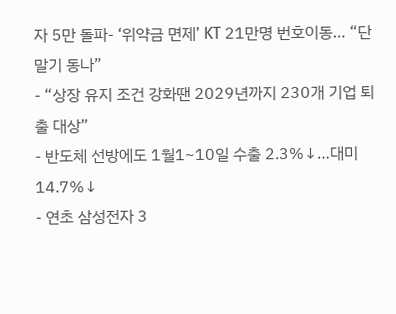자 5만 돌파- ‘위약금 면제’ KT 21만명 번호이동… “단말기 동나”
- “상장 유지 조건 강화땐 2029년까지 230개 기업 퇴출 대상”
- 반도체 선방에도 1월1~10일 수출 2.3%↓…대미 14.7%↓
- 연초 삼성전자 3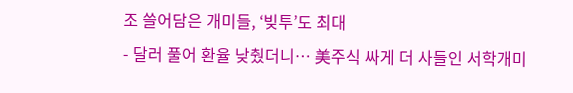조 쓸어담은 개미들, ‘빚투’도 최대
- 달러 풀어 환율 낮췄더니… 美주식 싸게 더 사들인 서학개미